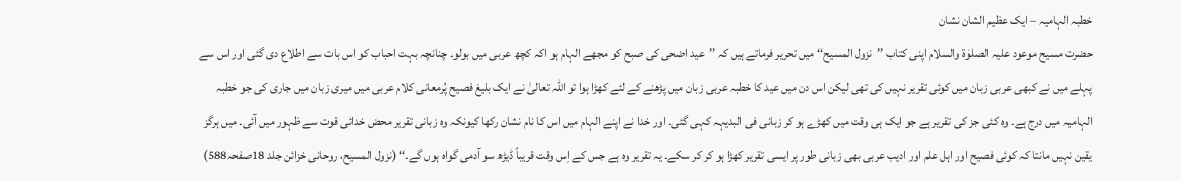خطبہ الہامیہ – ایک عظیم الشان نشان
حضرت مسیح موعود علیہ الصلوٰۃ والسلام اپنی کتاب ’’نزول المسیح‘‘ میں تحریر فرماتے ہیں کہ ’’عید اضحی کی صبح کو مجھے الہام ہو اکہ کچھ عربی میں بولو۔ چنانچہ بہت احباب کو اس بات سے اطلاع دی گئی اور اس سے پہلے میں نے کبھی عربی زبان میں کوئی تقریر نہیں کی تھی لیکن اس دن میں عید کا خطبہ عربی زبان میں پڑھنے کے لئے کھڑا ہوا تو اللہ تعالیٰ نے ایک بلیغ فصیح پُرمعانی کلام عربی میں میری زبان میں جاری کی جو خطبہ الہامیہ میں درج ہے۔ وہ کئی جز کی تقریر ہے جو ایک ہی وقت میں کھڑے ہو کر زبانی فی البدیہہ کہی گئی۔ اور خدا نے اپنے الہام میں اس کا نام نشان رکھا کیونکہ وہ زبانی تقریر محض خدائی قوت سے ظہور میں آئی۔ میں ہرگز یقین نہیں مانتا کہ کوئی فصیح اور اہل علم اور ادیب عربی بھی زبانی طور پر ایسی تقریر کھڑا ہو کر کر سکے۔ یہ تقریر وہ ہے جس کے اِس وقت قریباً ڈیڑھ سو آدمی گواہ ہوں گے۔‘‘ (نزول المسیح، روحانی خزائن جلد 18صفحہ588)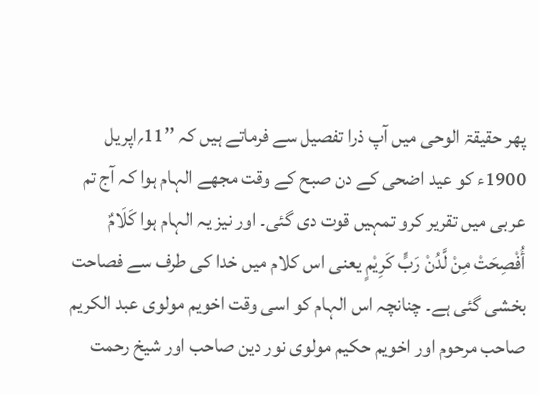پھر حقیقۃ الوحی میں آپ ذرا تفصیل سے فرماتے ہیں کہ ’’11؍اپریل 1900ء کو عید اضحی کے دن صبح کے وقت مجھے الہام ہوا کہ آج تم عربی میں تقریر کرو تمہیں قوت دی گئی۔ اور نیز یہ الہام ہوا کَلَامٌ أُفْصِحَتْ مِنْ لَّدُنْ رَبٍّ کَرِیْمٍ یعنی اس کلام میں خدا کی طرف سے فصاحت بخشی گئی ہے۔ چنانچہ اس الہام کو اسی وقت اخویم مولوی عبد الکریم صاحب مرحوم اور اخویم حکیم مولوی نور دین صاحب اور شیخ رحمت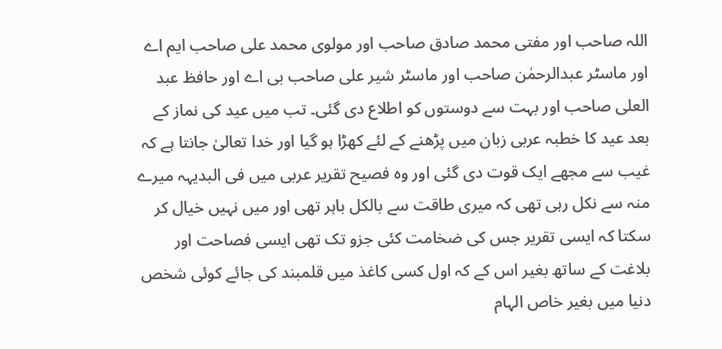اللہ صاحب اور مفتی محمد صادق صاحب اور مولوی محمد علی صاحب ایم اے اور ماسٹر عبدالرحمٰن صاحب اور ماسٹر شیر علی صاحب بی اے اور حافظ عبد العلی صاحب اور بہت سے دوستوں کو اطلاع دی گئی۔ تب میں عید کی نماز کے بعد عید کا خطبہ عربی زبان میں پڑھنے کے لئے کھڑا ہو گیا اور خدا تعالیٰ جانتا ہے کہ غیب سے مجھے ایک قوت دی گئی اور وہ فصیح تقریر عربی میں فی البدیہہ میرے منہ سے نکل رہی تھی کہ میری طاقت سے بالکل باہر تھی اور میں نہیں خیال کر سکتا کہ ایسی تقریر جس کی ضخامت کئی جزو تک تھی ایسی فصاحت اور بلاغت کے ساتھ بغیر اس کے کہ اول کسی کاغذ میں قلمبند کی جائے کوئی شخص دنیا میں بغیر خاص الہام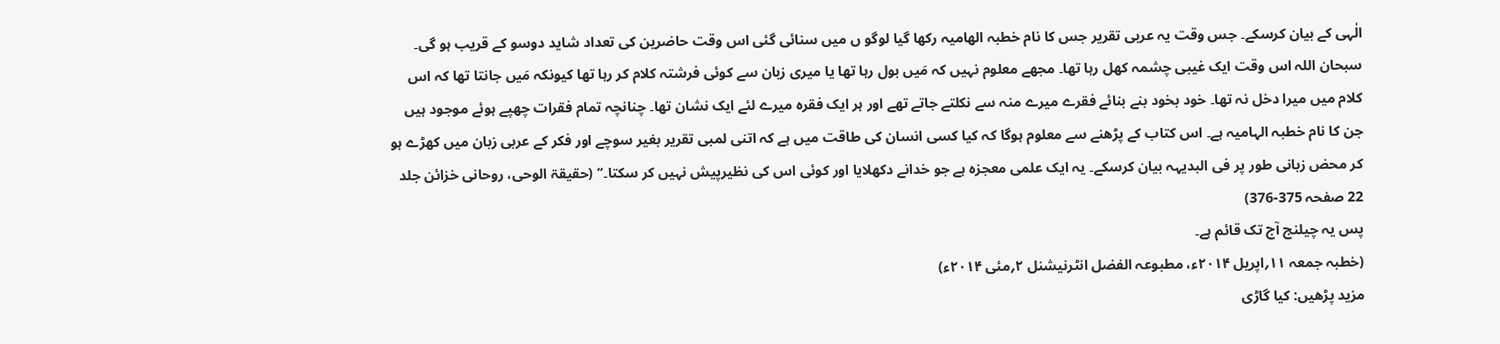الٰہی کے بیان کرسکے۔ جس وقت یہ عربی تقریر جس کا نام خطبہ الھامیہ رکھا گیا لوگو ں میں سنائی گئی اس وقت حاضرین کی تعداد شاید دوسو کے قریب ہو گی۔ سبحان اللہ اس وقت ایک غیبی چشمہ کھل رہا تھا۔ مجھے معلوم نہیں کہ مَیں بول رہا تھا یا میری زبان سے کوئی فرشتہ کلام کر رہا تھا کیونکہ مَیں جانتا تھا کہ اس کلام میں میرا دخل نہ تھا۔ خود بخود بنے بنائے فقرے میرے منہ سے نکلتے جاتے تھے اور ہر ایک فقرہ میرے لئے ایک نشان تھا۔ چنانچہ تمام فقرات چھپے ہوئے موجود ہیں جن کا نام خطبہ الہامیہ ہے۔ اس کتاب کے پڑھنے سے معلوم ہوگا کہ کیا کسی انسان کی طاقت میں ہے کہ اتنی لمبی تقریر بغیر سوچے اور فکر کے عربی زبان میں کھڑے ہو کر محض زبانی طور پر فی البدیہہ بیان کرسکے۔ یہ ایک علمی معجزہ ہے جو خدانے دکھلایا اور کوئی اس کی نظیرپیش نہیں کر سکتا۔‘‘ (حقیقۃ الوحی، روحانی خزائن جلد 22 صفحہ 375-376)
پس یہ چیلنج آج تک قائم ہے۔
(خطبہ جمعہ ۱۱؍اپریل ۲۰۱۴ء، مطبوعہ الفضل انٹرنیشنل ۲؍مئی ۲۰۱۴ء)
مزید پڑھیں: کیا گاڑی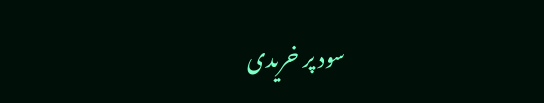سود پر خریدی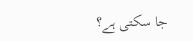جا سکتی ہے؟